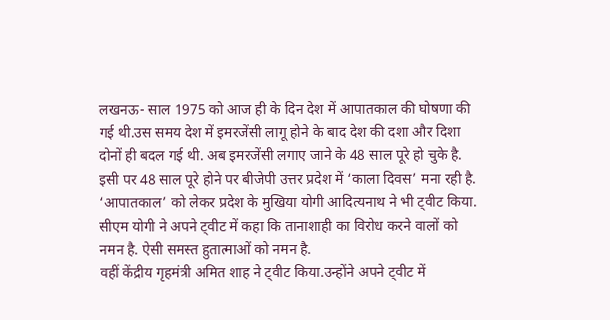लखनऊ- साल 1975 को आज ही के दिन देश में आपातकाल की घोषणा की गई थी.उस समय देश में इमरजेंसी लागू होने के बाद देश की दशा और दिशा दोनों ही बदल गई थी. अब इमरजेंसी लगाए जाने के 48 साल पूरे हो चुके है. इसी पर 48 साल पूरे होने पर बीजेपी उत्तर प्रदेश में ‘काला दिवस’ मना रही है. ‘आपातकाल’ को लेकर प्रदेश के मुखिया योगी आदित्यनाथ ने भी ट्वीट किया. सीएम योगी ने अपने ट्वीट में कहा कि तानाशाही का विरोध करने वालों को नमन है. ऐसी समस्त हुतात्माओं को नमन है.
वहीं केंद्रीय गृहमंत्री अमित शाह ने ट्वीट किया.उन्होंने अपने ट्वीट में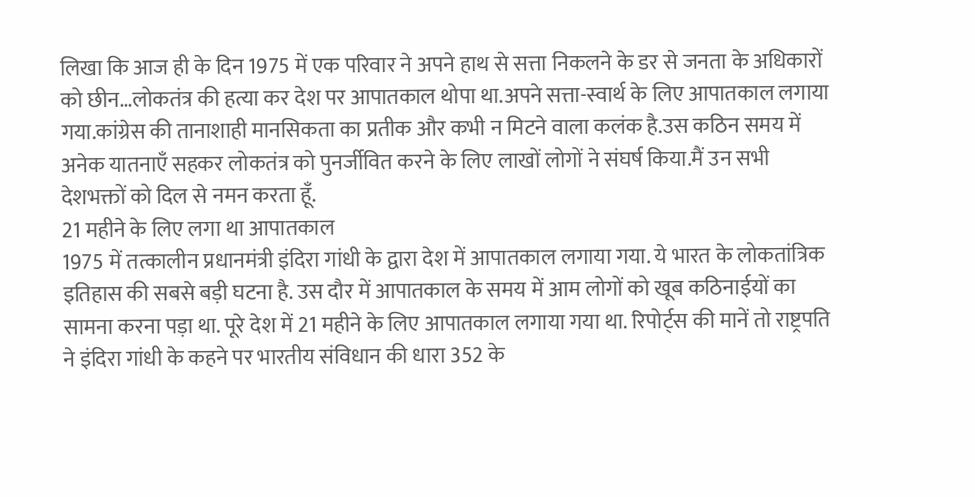लिखा कि आज ही के दिन 1975 में एक परिवार ने अपने हाथ से सत्ता निकलने के डर से जनता के अधिकारों को छीन…लोकतंत्र की हत्या कर देश पर आपातकाल थोपा था.अपने सत्ता-स्वार्थ के लिए आपातकाल लगाया गया.कांग्रेस की तानाशाही मानसिकता का प्रतीक और कभी न मिटने वाला कलंक है.उस कठिन समय में अनेक यातनाएँ सहकर लोकतंत्र को पुनर्जीवित करने के लिए लाखों लोगों ने संघर्ष किया.मैं उन सभी देशभक्तों को दिल से नमन करता हूँ.
21 महीने के लिए लगा था आपातकाल
1975 में तत्कालीन प्रधानमंत्री इंदिरा गांधी के द्वारा देश में आपातकाल लगाया गया. ये भारत के लोकतांत्रिक इतिहास की सबसे बड़ी घटना है. उस दौर में आपातकाल के समय में आम लोगों को खूब कठिनाईयों का सामना करना पड़ा था. पूरे देश में 21 महीने के लिए आपातकाल लगाया गया था. रिपोर्ट्स की मानें तो राष्ट्रपति ने इंदिरा गांधी के कहने पर भारतीय संविधान की धारा 352 के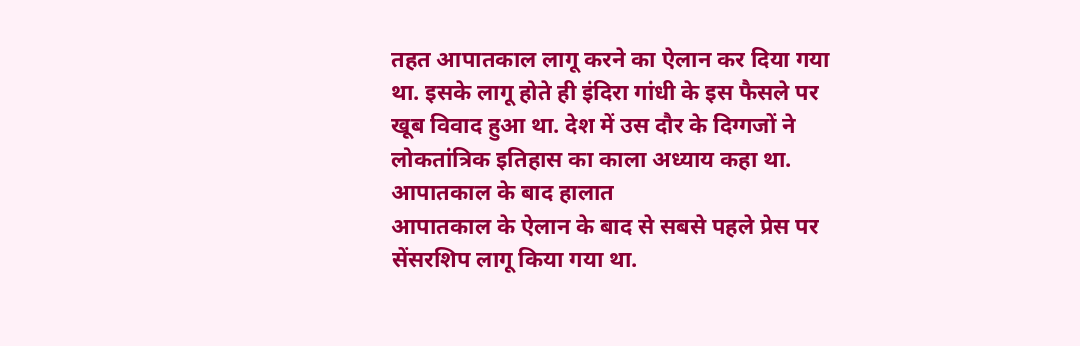तहत आपातकाल लागू करने का ऐलान कर दिया गया था. इसके लागू होते ही इंदिरा गांधी के इस फैसले पर खूब विवाद हुआ था. देश में उस दौर के दिग्गजों ने लोकतांत्रिक इतिहास का काला अध्याय कहा था.
आपातकाल के बाद हालात
आपातकाल के ऐलान के बाद से सबसे पहले प्रेस पर सेंसरशिप लागू किया गया था.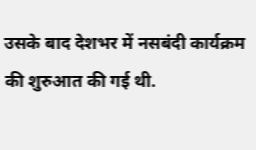उसके बाद देशभर में नसबंदी कार्यक्रम की शुरुआत की गई थी.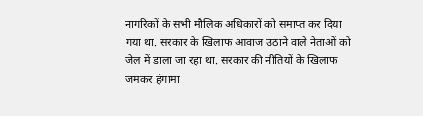नागरिकों के सभी मौलिक अधिकारों को समाप्त कर दिया गया था. सरकार के खिलाफ आवाज उठाने वाले नेताओं को जेल में डाला जा रहा था. सरकार की नीतियों के खिलाफ जमकर हंगामा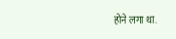होने लगा था.